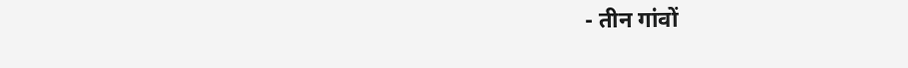- तीन गांवों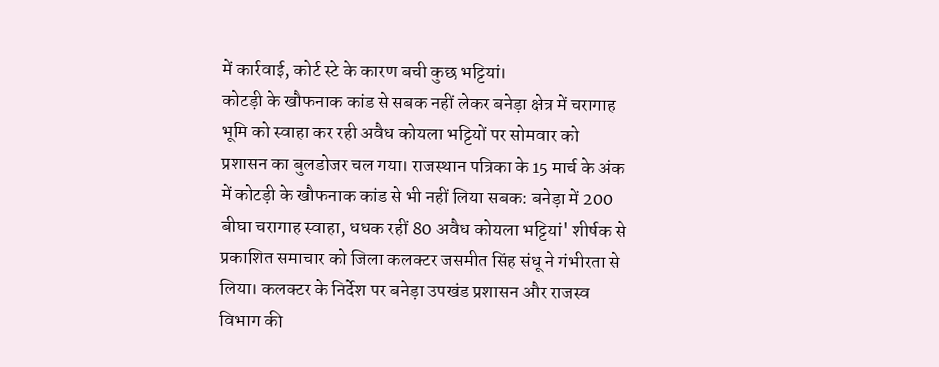में कार्रवाई, कोर्ट स्टे के कारण बची कुछ भट्टियां।
कोटड़ी के खौफनाक कांड से सबक नहीं लेकर बनेड़ा क्षेत्र में चरागाह भूमि को स्वाहा कर रही अवैध कोयला भट्टियों पर सोमवार को प्रशासन का बुलडोजर चल गया। राजस्थान पत्रिका के 15 मार्च के अंक में कोटड़ी के खौफनाक कांड से भी नहीं लिया सबक: बनेड़ा में 200 बीघा चरागाह स्वाहा, धधक रहीं 80 अवैध कोयला भट्टियां' शीर्षक से प्रकाशित समाचार को जिला कलक्टर जसमीत सिंह संधू ने गंभीरता से लिया। कलक्टर के निर्देश पर बनेड़ा उपखंड प्रशासन और राजस्व विभाग की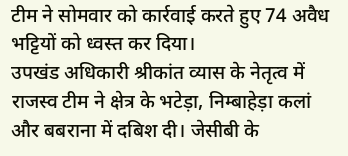टीम ने सोमवार को कार्रवाई करते हुए 74 अवैध भट्टियों को ध्वस्त कर दिया।
उपखंड अधिकारी श्रीकांत व्यास के नेतृत्व में राजस्व टीम ने क्षेत्र के भटेड़ा, निम्बाहेड़ा कलां और बबराना में दबिश दी। जेसीबी के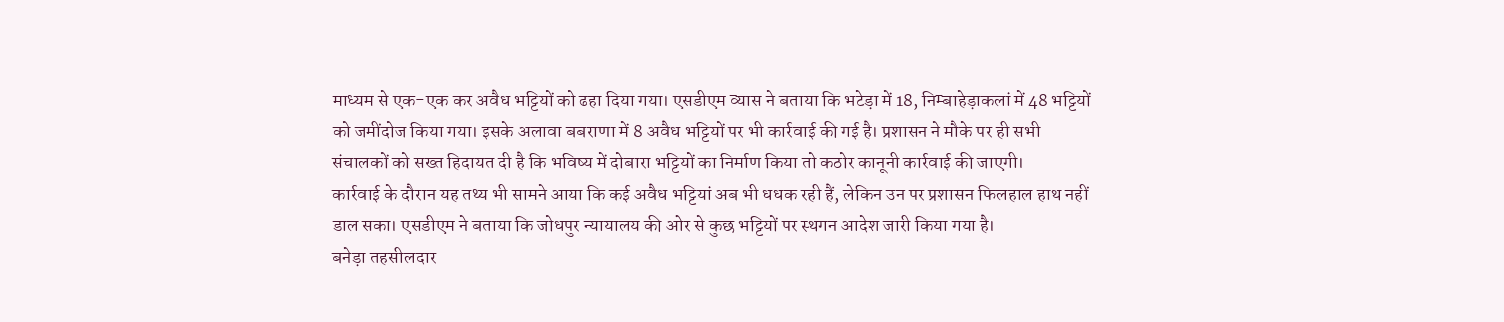माध्यम से एक-एक कर अवैध भट्टियों को ढहा दिया गया। एसडीएम व्यास ने बताया कि भटेड़ा में 18, निम्बाहेड़ाकलां में 48 भट्टियों को जमींदोज किया गया। इसके अलावा बबराणा में 8 अवैध भट्टियों पर भी कार्रवाई की गई है। प्रशासन ने मौके पर ही सभी संचालकों को सख्त हिदायत दी है कि भविष्य में दोबारा भट्टियों का निर्माण किया तो कठोर कानूनी कार्रवाई की जाएगी।
कार्रवाई के दौरान यह तथ्य भी सामने आया कि कई अवैध भट्टियां अब भी धधक रही हैं, लेकिन उन पर प्रशासन फिलहाल हाथ नहीं डाल सका। एसडीएम ने बताया कि जोधपुर न्यायालय की ओर से कुछ भट्टियों पर स्थगन आदेश जारी किया गया है।
बनेड़ा तहसीलदार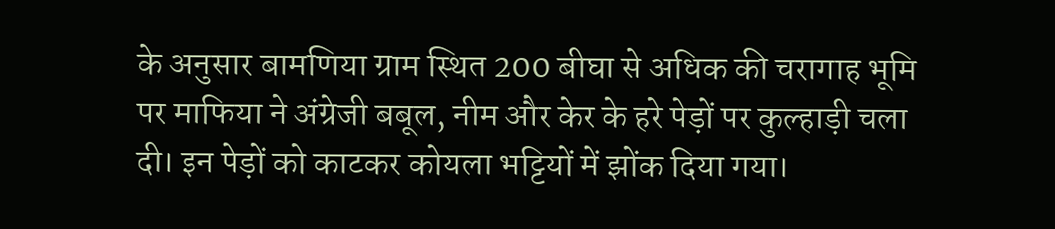के अनुसार बामणिया ग्राम स्थित 200 बीघा से अधिक की चरागाह भूमि पर माफिया ने अंग्रेजी बबूल, नीम और केर के हरे पेड़ों पर कुल्हाड़ी चला दी। इन पेड़ों को काटकर कोयला भट्टियों में झोंक दिया गया।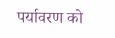पर्यावरण को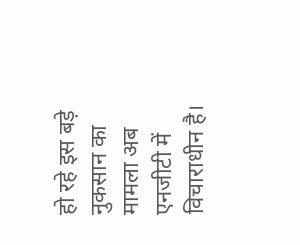हो रहे इस बड़े नुकसान का मामला अब एनजीटी में विचाराधीन है।